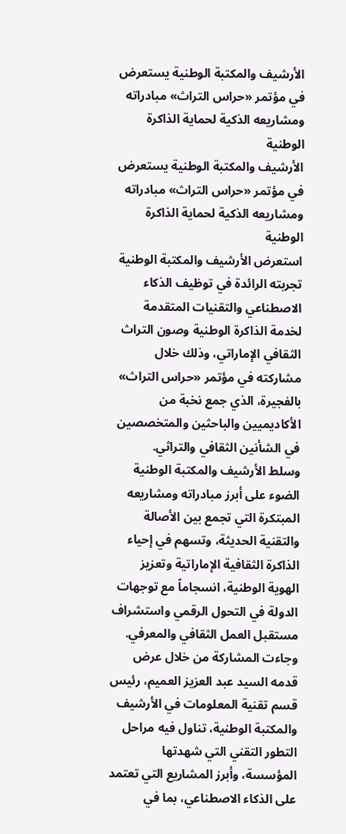الأرشيف والمكتبة الوطنية يستعرض في مؤتمر «حراس التراث» مبادراته ومشاريعه الذكية لحماية الذاكرة الوطنية
الأرشيف والمكتبة الوطنية يستعرض في مؤتمر «حراس التراث» مبادراته ومشاريعه الذكية لحماية الذاكرة الوطنية
استعرض الأرشيف والمكتبة الوطنية تجربته الرائدة في توظيف الذكاء الاصطناعي والتقنيات المتقدمة لخدمة الذاكرة الوطنية وصون التراث الثقافي الإماراتي، وذلك خلال مشاركته في مؤتمر «حراس التراث» بالفجيرة، الذي جمع نخبة من الأكاديميين والباحثين والمتخصصين في الشأنين الثقافي والتراثي.
وسلط الأرشيف والمكتبة الوطنية الضوء على أبرز مبادراته ومشاريعه المبتكرة التي تجمع بين الأصالة والتقنية الحديثة، وتسهم في إحياء الذاكرة الثقافية الإماراتية وتعزيز الهوية الوطنية، انسجاماً مع توجهات الدولة في التحول الرقمي واستشراف مستقبل العمل الثقافي والمعرفي.
وجاءت المشاركة من خلال عرض قدمه السيد عبد العزيز العميم، رئيس قسم تقنية المعلومات في الأرشيف والمكتبة الوطنية، تناول فيه مراحل التطور التقني التي شهدتها المؤسسة، وأبرز المشاريع التي تعتمد على الذكاء الاصطناعي، بما في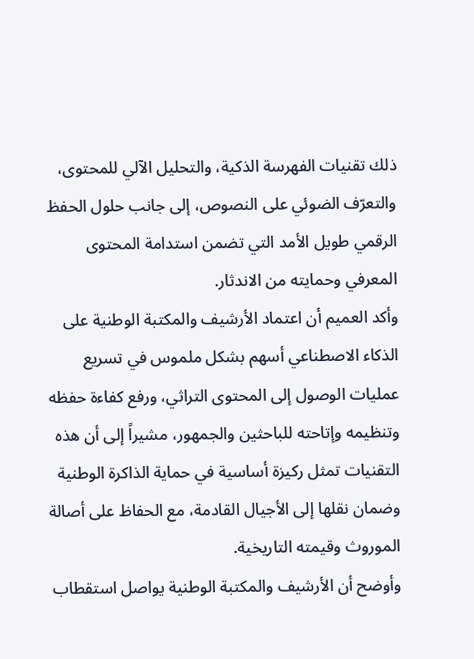ذلك تقنيات الفهرسة الذكية، والتحليل الآلي للمحتوى، والتعرّف الضوئي على النصوص، إلى جانب حلول الحفظ الرقمي طويل الأمد التي تضمن استدامة المحتوى المعرفي وحمايته من الاندثار.
وأكد العميم أن اعتماد الأرشيف والمكتبة الوطنية على الذكاء الاصطناعي أسهم بشكل ملموس في تسريع عمليات الوصول إلى المحتوى التراثي، ورفع كفاءة حفظه وتنظيمه وإتاحته للباحثين والجمهور، مشيراً إلى أن هذه التقنيات تمثل ركيزة أساسية في حماية الذاكرة الوطنية وضمان نقلها إلى الأجيال القادمة، مع الحفاظ على أصالة الموروث وقيمته التاريخية.
وأوضح أن الأرشيف والمكتبة الوطنية يواصل استقطاب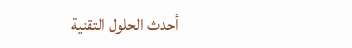أحدث الحلول التقنية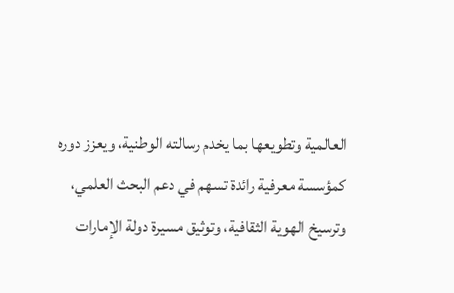العالمية وتطويعها بما يخدم رسالته الوطنية، ويعزز دوره كمؤسسة معرفية رائدة تسهم في دعم البحث العلمي، وترسيخ الهوية الثقافية، وتوثيق مسيرة دولة الإمارات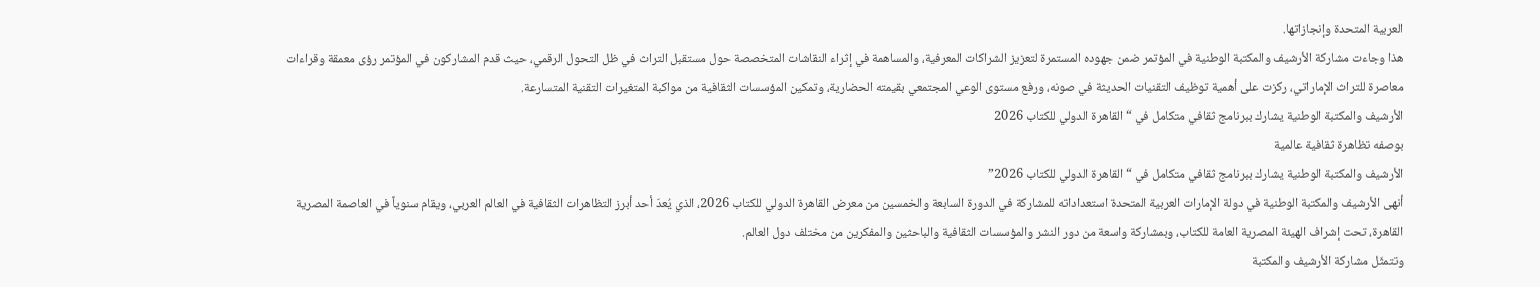العربية المتحدة وإنجازاتها.
هذا وجاءت مشاركة الأرشيف والمكتبة الوطنية في المؤتمر ضمن جهوده المستمرة لتعزيز الشراكات المعرفية، والمساهمة في إثراء النقاشات المتخصصة حول مستقبل التراث في ظل التحول الرقمي، حيث قدم المشاركون في المؤتمر رؤى معمقة وقراءات معاصرة للتراث الإماراتي، ركزت على أهمية توظيف التقنيات الحديثة في صونه، ورفع مستوى الوعي المجتمعي بقيمته الحضارية، وتمكين المؤسسات الثقافية من مواكبة المتغيرات التقنية المتسارعة.
الأرشيف والمكتبة الوطنية يشارك ببرنامج ثقافي متكامل في “القاهرة الدولي للكتاب 2026
بوصفه تظاهرة ثقافية عالمية
الأرشيف والمكتبة الوطنية يشارك ببرنامج ثقافي متكامل في “القاهرة الدولي للكتاب 2026”
أنهى الأرشيف والمكتبة الوطنية في دولة الإمارات العربية المتحدة استعداداته للمشاركة في الدورة السابعة والخمسين من معرض القاهرة الدولي للكتاب 2026، الذي يُعدّ أحد أبرز التظاهرات الثقافية في العالم العربي، ويقام سنوياً في العاصمة المصرية القاهرة، تحت إشراف الهيئة المصرية العامة للكتاب، وبمشاركة واسعة من دور النشر والمؤسسات الثقافية والباحثين والمفكرين من مختلف دول العالم.
وتتمثّل مشاركة الأرشيف والمكتبة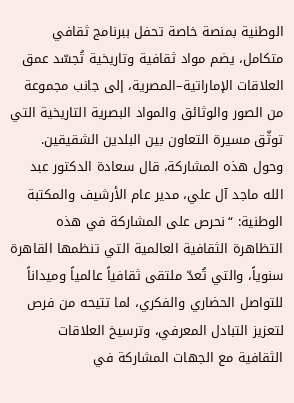الوطنية بمنصة خاصة تحفل ببرنامج ثقافي متكامل، يضم مواد ثقافية وتاريخية تُجسّد عمق العلاقات الإماراتية–المصرية، إلى جانب مجموعة من الصور والوثائق والمواد البصرية التاريخية التي توثّق مسيرة التعاون بين البلدين الشقيقين.
وحول هذه المشاركة، قال سعادة الدكتور عبد الله ماجد آل علي، مدير عام الأرشيف والمكتبة الوطنية: “نحرص على المشاركة في هذه التظاهرة الثقافية العالمية التي تنظمها القاهرة سنوياً، والتي تُعدّ ملتقى ثقافياً عالمياً وميداناً للتواصل الحضاري والفكري، لما تتيحه من فرص لتعزيز التبادل المعرفي، وترسيخ العلاقات الثقافية مع الجهات المشاركة في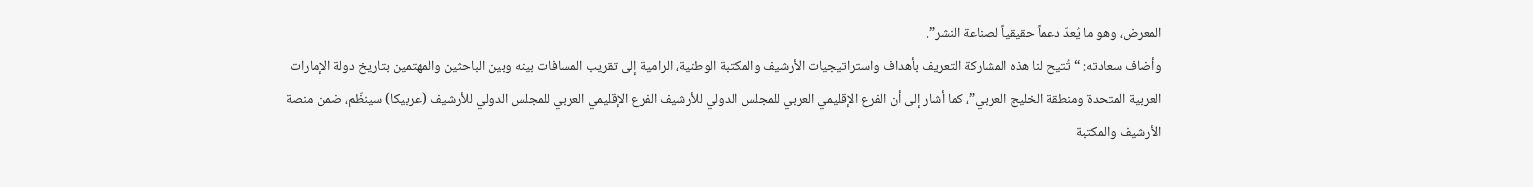المعرض، وهو ما يُعدّ دعماً حقيقياً لصناعة النشر”.
وأضاف سعادته: “تُتيح لنا هذه المشاركة التعريف بأهداف واستراتيجيات الأرشيف والمكتبة الوطنية، الرامية إلى تقريب المسافات بينه وبين الباحثين والمهتمين بتاريخ دولة الإمارات العربية المتحدة ومنطقة الخليج العربي”، كما أشار إلى أن الفرع الإقليمي العربي للمجلس الدولي للأرشيف الفرع الإقليمي العربي للمجلس الدولي للأرشيف (عربيكا) سينظّم، ضمن منصة الأرشيف والمكتبة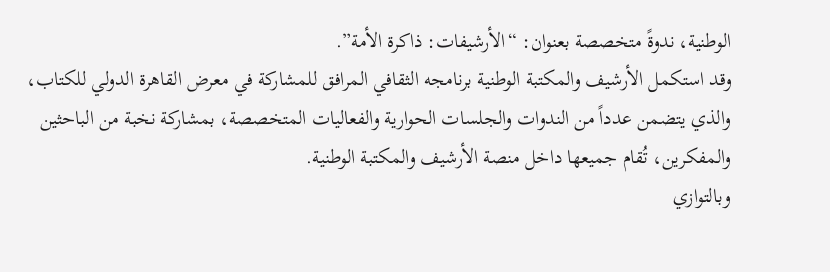الوطنية، ندوةً متخصصة بعنوان: “الأرشيفات: ذاكرة الأمة”.
وقد استكمل الأرشيف والمكتبة الوطنية برنامجه الثقافي المرافق للمشاركة في معرض القاهرة الدولي للكتاب، والذي يتضمن عدداً من الندوات والجلسات الحوارية والفعاليات المتخصصة، بمشاركة نخبة من الباحثين والمفكرين، تُقام جميعها داخل منصة الأرشيف والمكتبة الوطنية.
وبالتوازي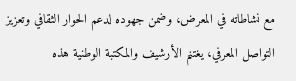مع نشاطاته في المعرض، وضمن جهوده لدعم الحوار الثقافي وتعزيز التواصل المعرفي، يغتنم الأرشيف والمكتبة الوطنية هذه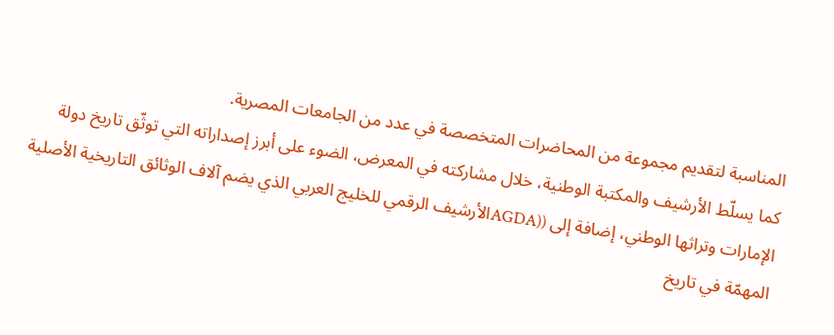المناسبة لتقديم مجموعة من المحاضرات المتخصصة في عدد من الجامعات المصرية.
كما يسلّط الأرشيف والمكتبة الوطنية، خلال مشاركته في المعرض، الضوء على أبرز إصداراته التي توثّق تاريخ دولة الإمارات وتراثها الوطني، إضافة إلى ((AGDAالأرشيف الرقمي للخليج العربي الذي يضم آلاف الوثائق التاريخية الأصلية المهمّة في تاريخ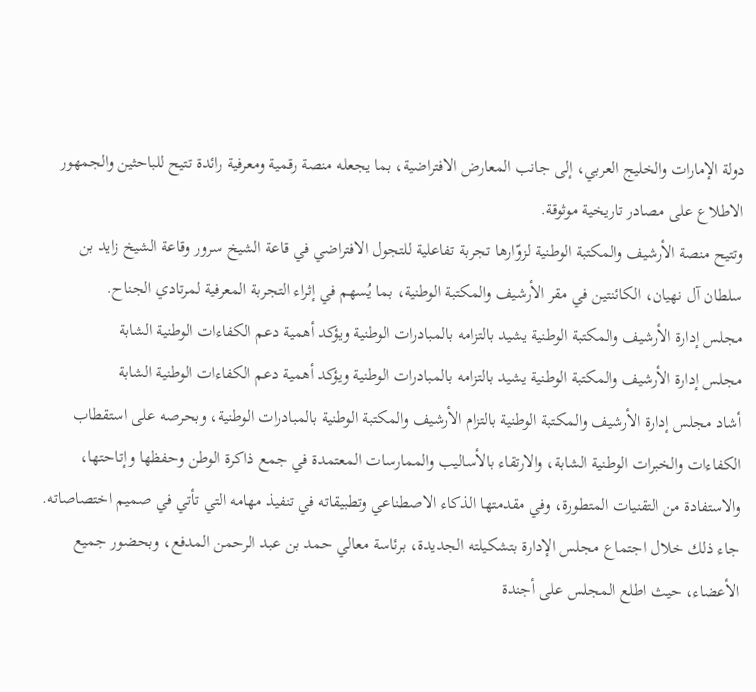دولة الإمارات والخليج العربي، إلى جانب المعارض الافتراضية، بما يجعله منصة رقمية ومعرفية رائدة تتيح للباحثين والجمهور الاطلاع على مصادر تاريخية موثوقة.
وتتيح منصة الأرشيف والمكتبة الوطنية لزوّارها تجربة تفاعلية للتجول الافتراضي في قاعة الشيخ سرور وقاعة الشيخ زايد بن سلطان آل نهيان، الكائنتين في مقر الأرشيف والمكتبة الوطنية، بما يُسهم في إثراء التجربة المعرفية لمرتادي الجناح.
مجلس إدارة الأرشيف والمكتبة الوطنية يشيد بالتزامه بالمبادرات الوطنية ويؤكد أهمية دعم الكفاءات الوطنية الشابة
مجلس إدارة الأرشيف والمكتبة الوطنية يشيد بالتزامه بالمبادرات الوطنية ويؤكد أهمية دعم الكفاءات الوطنية الشابة
أشاد مجلس إدارة الأرشيف والمكتبة الوطنية بالتزام الأرشيف والمكتبة الوطنية بالمبادرات الوطنية، وبحرصه على استقطاب الكفاءات والخبرات الوطنية الشابة، والارتقاء بالأساليب والممارسات المعتمدة في جمع ذاكرة الوطن وحفظها وإتاحتها، والاستفادة من التقنيات المتطورة، وفي مقدمتها الذكاء الاصطناعي وتطبيقاته في تنفيذ مهامه التي تأتي في صميم اختصاصاته.
جاء ذلك خلال اجتماع مجلس الإدارة بتشكيلته الجديدة، برئاسة معالي حمد بن عبد الرحمن المدفع، وبحضور جميع الأعضاء، حيث اطلع المجلس على أجندة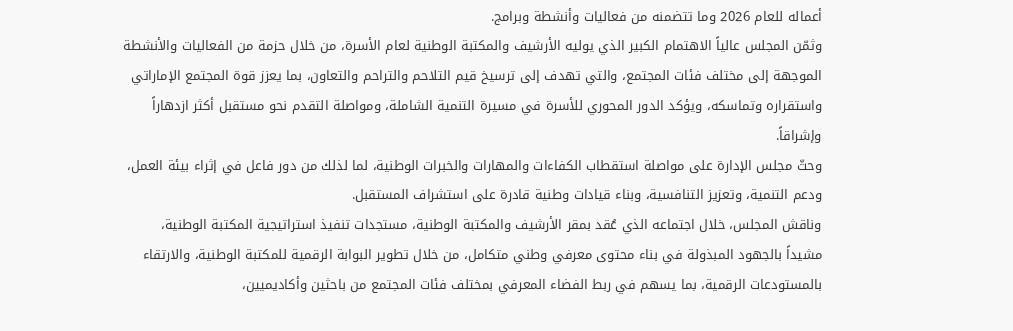أعماله للعام 2026 وما تتضمنه من فعاليات وأنشطة وبرامج.
وثمّن المجلس عالياً الاهتمام الكبير الذي يوليه الأرشيف والمكتبة الوطنية لعام الأسرة، من خلال حزمة من الفعاليات والأنشطة الموجهة إلى مختلف فئات المجتمع، والتي تهدف إلى ترسيخ قيم التلاحم والتراحم والتعاون، بما يعزز قوة المجتمع الإماراتي واستقراره وتماسكه، ويؤكد الدور المحوري للأسرة في مسيرة التنمية الشاملة، ومواصلة التقدم نحو مستقبل أكثر ازدهاراً وإشراقاً.
وحثّ مجلس الإدارة على مواصلة استقطاب الكفاءات والمهارات والخبرات الوطنية، لما لذلك من دور فاعل في إثراء بيئة العمل، ودعم التنمية، وتعزيز التنافسية، وبناء قيادات وطنية قادرة على استشراف المستقبل.
وناقش المجلس، خلال اجتماعه الذي عُقد بمقر الأرشيف والمكتبة الوطنية، مستجدات تنفيذ استراتيجية المكتبة الوطنية، مشيداً بالجهود المبذولة في بناء محتوى معرفي وطني متكامل، من خلال تطوير البوابة الرقمية للمكتبة الوطنية، والارتقاء بالمستودعات الرقمية، بما يسهم في ربط الفضاء المعرفي بمختلف فئات المجتمع من باحثين وأكاديميين،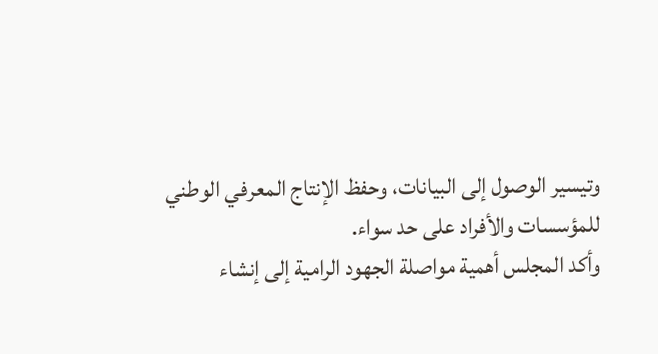وتيسير الوصول إلى البيانات، وحفظ الإنتاج المعرفي الوطني للمؤسسات والأفراد على حد سواء.
وأكد المجلس أهمية مواصلة الجهود الرامية إلى إنشاء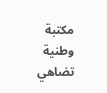مكتبة وطنية تضاهي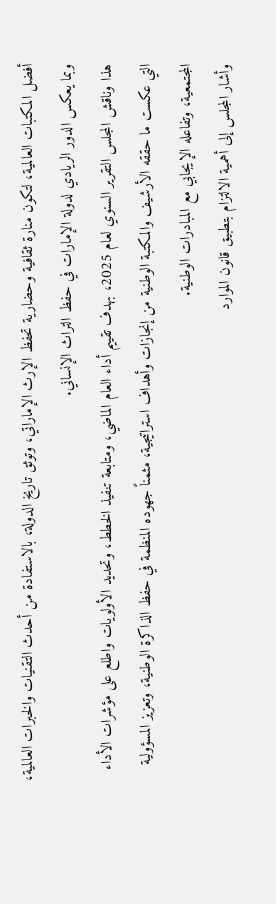أفضل المكتبات العالمية، لتكون منارة ثقافية وحضارية تحفظ الإرث الإماراتي، وتوثق تاريخ الدولة، بالاستفادة من أحدث التقنيات والخبرات العالمية، وبما يعكس الدور الريادي لدولة الإمارات في حفظ التراث الإنساني.
هذا وناقش المجلس التقرير السنوي لعام 2025، بهدف تقييم أداء العام الماضي، ومتابعة تنفيذ الخطط، وتحديد الأولويات واطلع على مؤشرات الأداء التي عكست ما حققه الأرشيف والمكتبة الوطنية من إنجازات وأهداف استراتيجية، مثمناً جهوده المنظمة في حفظ الذاكرة الوطنية، وتعزيز المسؤولية المجتمعية، وتفاعله الإيجابي مع المبادرات الوطنية.
وأشار المجلس إلى أهمية الالتزام بتطبيق قانون الموارد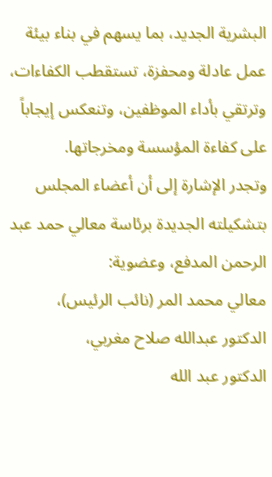البشرية الجديد، بما يسهم في بناء بيئة عمل عادلة ومحفزة، تستقطب الكفاءات، وترتقي بأداء الموظفين، وتنعكس إيجاباً على كفاءة المؤسسة ومخرجاتها.
وتجدر الإشارة إلى أن أعضاء المجلس بتشكيلته الجديدة برئاسة معالي حمد عبد الرحمن المدفع، وعضوية:
معالي محمد المر (نائب الرئيس)،
الدكتور عبدالله صلاح مغربي،
الدكتور عبد الله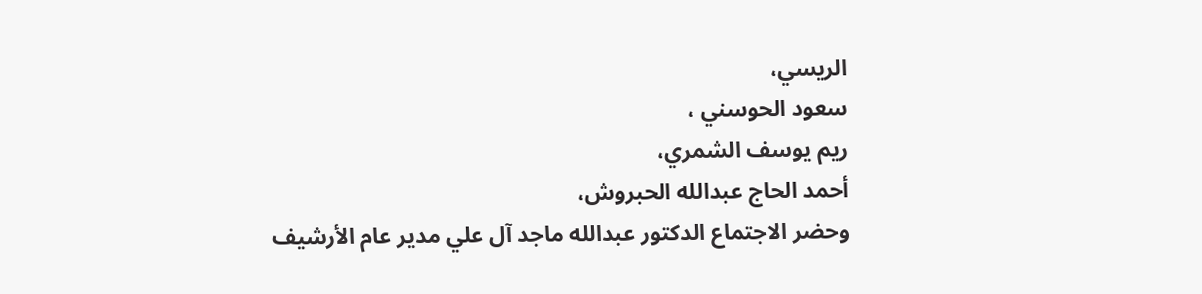الريسي،
سعود الحوسني ،
ريم يوسف الشمري،
أحمد الحاج عبدالله الحبروش،
وحضر الاجتماع الدكتور عبدالله ماجد آل علي مدير عام الأرشيف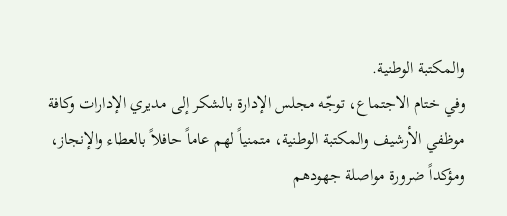والمكتبة الوطنية.
وفي ختام الاجتماع، توجّه مجلس الإدارة بالشكر إلى مديري الإدارات وكافة موظفي الأرشيف والمكتبة الوطنية، متمنياً لهم عاماً حافلاً بالعطاء والإنجاز، ومؤكداً ضرورة مواصلة جهودهم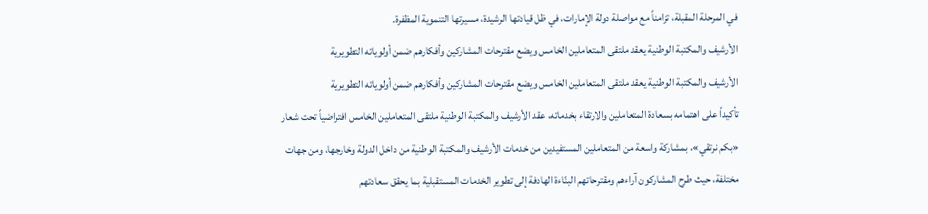في المرحلة المقبلة، تزامناً مع مواصلة دولة الإمارات، في ظل قيادتها الرشيدة، مسيرتها التنموية المظفرة.
الأرشيف والمكتبة الوطنية يعقد ملتقى المتعاملين الخامس ويضع مقترحات المشاركين وأفكارهم ضمن أولوياته التطويرية
الأرشيف والمكتبة الوطنية يعقد ملتقى المتعاملين الخامس ويضع مقترحات المشاركين وأفكارهم ضمن أولوياته التطويرية
تأكيداً على اهتمامه بسعادة المتعاملين والارتقاء بخدماته، عقد الأرشيف والمكتبة الوطنية ملتقى المتعاملين الخامس افتراضياً تحت شعار «بكم نرتقي»، بمشاركة واسعة من المتعاملين المستفيدين من خدمات الأرشيف والمكتبة الوطنية من داخل الدولة وخارجها، ومن جهات مختلفة، حيث طرح المشاركون آراءهم ومقترحاتهم البنّاءة الهادفة إلى تطوير الخدمات المستقبلية بما يحقق سعادتهم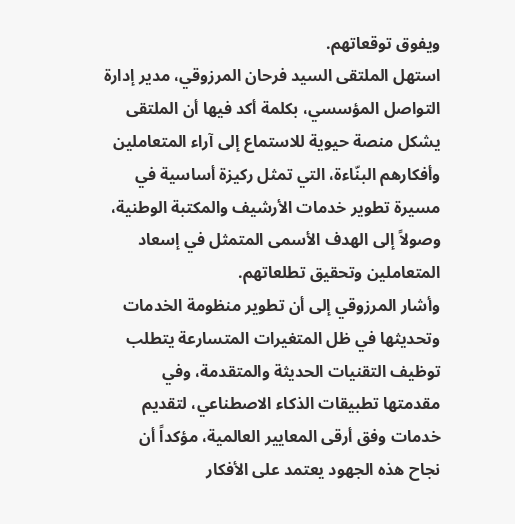ويفوق توقعاتهم.
استهل الملتقى السيد فرحان المرزوقي، مدير إدارة التواصل المؤسسي، بكلمة أكد فيها أن الملتقى يشكل منصة حيوية للاستماع إلى آراء المتعاملين وأفكارهم البنّاءة، التي تمثل ركيزة أساسية في مسيرة تطوير خدمات الأرشيف والمكتبة الوطنية، وصولاً إلى الهدف الأسمى المتمثل في إسعاد المتعاملين وتحقيق تطلعاتهم.
وأشار المرزوقي إلى أن تطوير منظومة الخدمات وتحديثها في ظل المتغيرات المتسارعة يتطلب توظيف التقنيات الحديثة والمتقدمة، وفي مقدمتها تطبيقات الذكاء الاصطناعي، لتقديم خدمات وفق أرقى المعايير العالمية، مؤكداً أن نجاح هذه الجهود يعتمد على الأفكار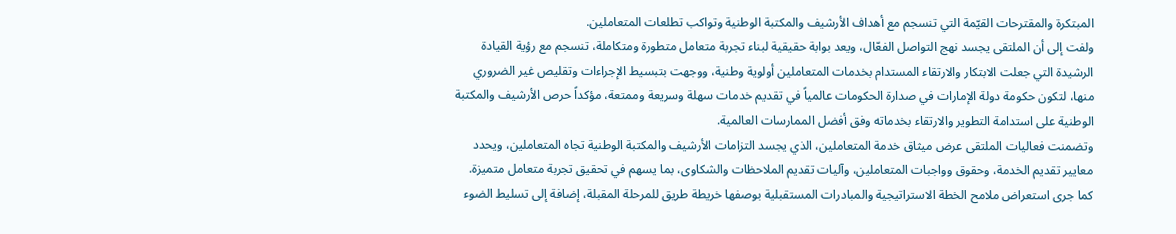المبتكرة والمقترحات القيّمة التي تنسجم مع أهداف الأرشيف والمكتبة الوطنية وتواكب تطلعات المتعاملين.
ولفت إلى أن الملتقى يجسد نهج التواصل الفعّال، ويعد بوابة حقيقية لبناء تجربة متعامل متطورة ومتكاملة، تنسجم مع رؤية القيادة الرشيدة التي جعلت الابتكار والارتقاء المستدام بخدمات المتعاملين أولوية وطنية، ووجهت بتبسيط الإجراءات وتقليص غير الضروري منها، لتكون حكومة دولة الإمارات في صدارة الحكومات عالمياً في تقديم خدمات سهلة وسريعة وممتعة، مؤكداً حرص الأرشيف والمكتبة الوطنية على استدامة التطوير والارتقاء بخدماته وفق أفضل الممارسات العالمية.
وتضمنت فعاليات الملتقى عرض ميثاق خدمة المتعاملين، الذي يجسد التزامات الأرشيف والمكتبة الوطنية تجاه المتعاملين، ويحدد معايير تقديم الخدمة، وحقوق وواجبات المتعاملين، وآليات تقديم الملاحظات والشكاوى، بما يسهم في تحقيق تجربة متعامل متميزة.
كما جرى استعراض ملامح الخطة الاستراتيجية والمبادرات المستقبلية بوصفها خريطة طريق للمرحلة المقبلة، إضافة إلى تسليط الضوء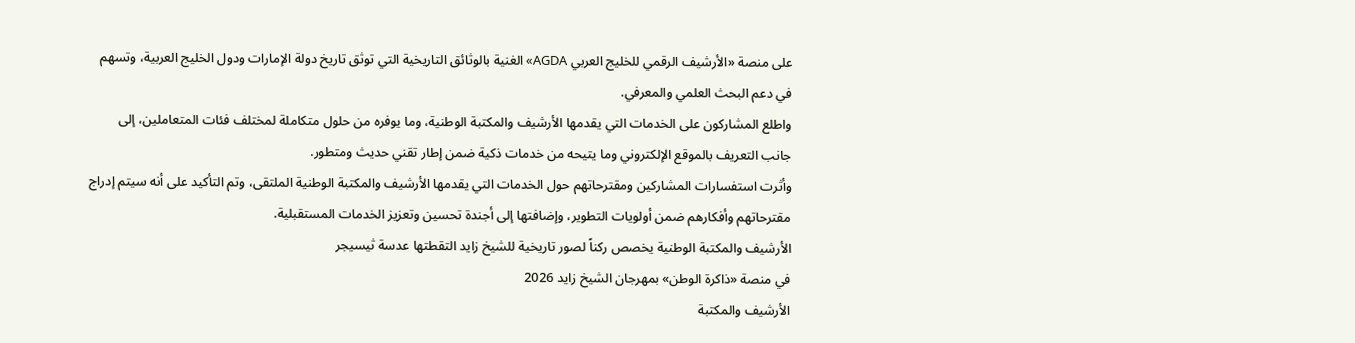على منصة «الأرشيف الرقمي للخليج العربي AGDA» الغنية بالوثائق التاريخية التي توثق تاريخ دولة الإمارات ودول الخليج العربية، وتسهم في دعم البحث العلمي والمعرفي.
واطلع المشاركون على الخدمات التي يقدمها الأرشيف والمكتبة الوطنية، وما يوفره من حلول متكاملة لمختلف فئات المتعاملين، إلى جانب التعريف بالموقع الإلكتروني وما يتيحه من خدمات ذكية ضمن إطار تقني حديث ومتطور.
وأثرت استفسارات المشاركين ومقترحاتهم حول الخدمات التي يقدمها الأرشيف والمكتبة الوطنية الملتقى، وتم التأكيد على أنه سيتم إدراج مقترحاتهم وأفكارهم ضمن أولويات التطوير، وإضافتها إلى أجندة تحسين وتعزيز الخدمات المستقبلية.
الأرشيف والمكتبة الوطنية يخصص ركناً لصور تاريخية للشيخ زايد التقطتها عدسة ثيسيجر
في منصة «ذاكرة الوطن» بمهرجان الشيخ زايد 2026
الأرشيف والمكتبة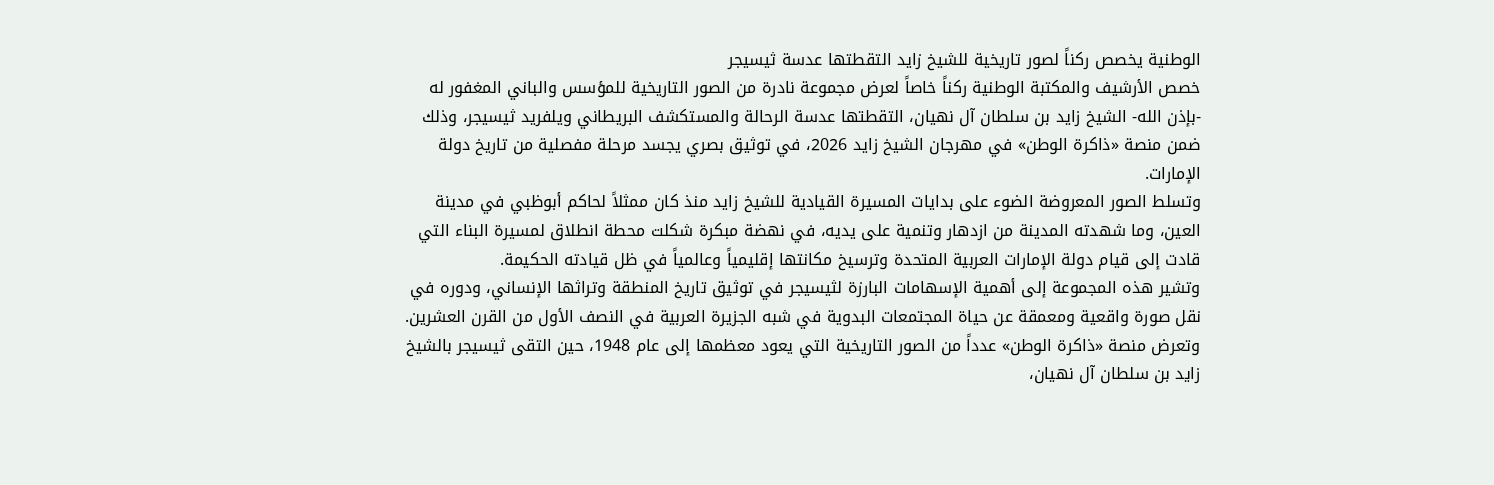الوطنية يخصص ركناً لصور تاريخية للشيخ زايد التقطتها عدسة ثيسيجر
خصص الأرشيف والمكتبة الوطنية ركناً خاصاً لعرض مجموعة نادرة من الصور التاريخية للمؤسس والباني المغفور له -بإذن الله- الشيخ زايد بن سلطان آل نهيان، التقطتها عدسة الرحالة والمستكشف البريطاني ويلفريد ثيسيجر، وذلك ضمن منصة «ذاكرة الوطن» في مهرجان الشيخ زايد 2026، في توثيق بصري يجسد مرحلة مفصلية من تاريخ دولة الإمارات.
وتسلط الصور المعروضة الضوء على بدايات المسيرة القيادية للشيخ زايد منذ كان ممثلاً لحاكم أبوظبي في مدينة العين، وما شهدته المدينة من ازدهار وتنمية على يديه، في نهضة مبكرة شكلت محطة انطلاق لمسيرة البناء التي قادت إلى قيام دولة الإمارات العربية المتحدة وترسيخ مكانتها إقليمياً وعالمياً في ظل قيادته الحكيمة.
وتشير هذه المجموعة إلى أهمية الإسهامات البارزة لثيسيجر في توثيق تاريخ المنطقة وتراثها الإنساني، ودوره في نقل صورة واقعية ومعمقة عن حياة المجتمعات البدوية في شبه الجزيرة العربية في النصف الأول من القرن العشرين.
وتعرض منصة «ذاكرة الوطن» عدداً من الصور التاريخية التي يعود معظمها إلى عام 1948، حين التقى ثيسيجر بالشيخ زايد بن سلطان آل نهيان،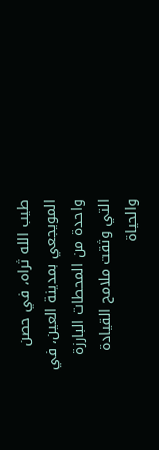طيب الله ثراه، في حصن المويجعي بمدينة العين، في واحدة من المحطات البارزة التي وثقت ملامح القيادة والحياة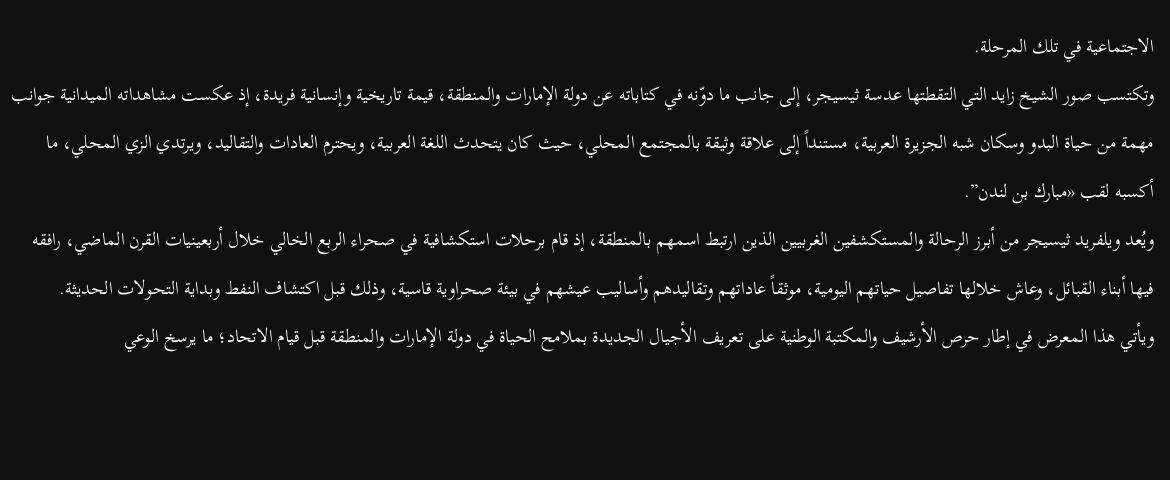الاجتماعية في تلك المرحلة.
وتكتسب صور الشيخ زايد التي التقطتها عدسة ثيسيجر، إلى جانب ما دوّنه في كتاباته عن دولة الإمارات والمنطقة، قيمة تاريخية وإنسانية فريدة، إذ عكست مشاهداته الميدانية جوانب مهمة من حياة البدو وسكان شبه الجزيرة العربية، مستنداً إلى علاقة وثيقة بالمجتمع المحلي، حيث كان يتحدث اللغة العربية، ويحترم العادات والتقاليد، ويرتدي الزي المحلي، ما أكسبه لقب «مبارك بن لندن”.
ويُعد ويلفريد ثيسيجر من أبرز الرحالة والمستكشفين الغربيين الذين ارتبط اسمهم بالمنطقة، إذ قام برحلات استكشافية في صحراء الربع الخالي خلال أربعينيات القرن الماضي، رافقه فيها أبناء القبائل، وعاش خلالها تفاصيل حياتهم اليومية، موثقاً عاداتهم وتقاليدهم وأساليب عيشهم في بيئة صحراوية قاسية، وذلك قبل اكتشاف النفط وبداية التحولات الحديثة.
ويأتي هذا المعرض في إطار حرص الأرشيف والمكتبة الوطنية على تعريف الأجيال الجديدة بملامح الحياة في دولة الإمارات والمنطقة قبل قيام الاتحاد؛ ما يرسخ الوعي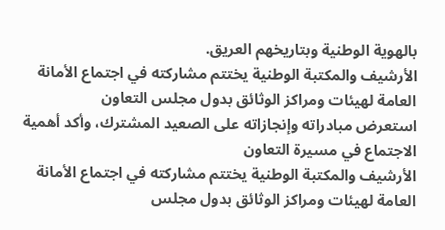بالهوية الوطنية وبتاريخهم العريق.
الأرشيف والمكتبة الوطنية يختتم مشاركته في اجتماع الأمانة العامة لهيئات ومراكز الوثائق بدول مجلس التعاون
استعرض مبادراته وإنجازاته على الصعيد المشترك، وأكد أهمية الاجتماع في مسيرة التعاون
الأرشيف والمكتبة الوطنية يختتم مشاركته في اجتماع الأمانة العامة لهيئات ومراكز الوثائق بدول مجلس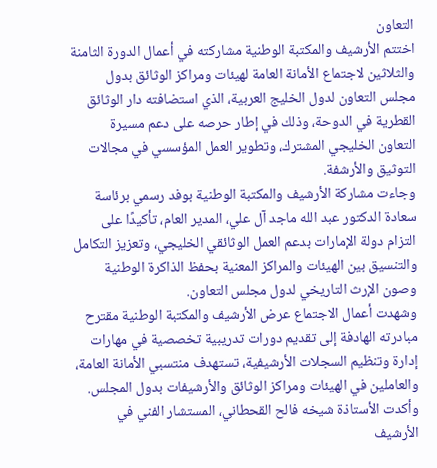التعاون
اختتم الأرشيف والمكتبة الوطنية مشاركته في أعمال الدورة الثامنة والثلاثين لاجتماع الأمانة العامة لهيئات ومراكز الوثائق بدول مجلس التعاون لدول الخليج العربية، الذي استضافته دار الوثائق القطرية في الدوحة، وذلك في إطار حرصه على دعم مسيرة التعاون الخليجي المشترك، وتطوير العمل المؤسسي في مجالات التوثيق والأرشفة.
وجاءت مشاركة الأرشيف والمكتبة الوطنية بوفد رسمي برئاسة سعادة الدكتور عبد الله ماجد آل علي، المدير العام، تأكيدًا على التزام دولة الإمارات بدعم العمل الوثائقي الخليجي، وتعزيز التكامل والتنسيق بين الهيئات والمراكز المعنية بحفظ الذاكرة الوطنية وصون الإرث التاريخي لدول مجلس التعاون.
وشهدت أعمال الاجتماع عرض الأرشيف والمكتبة الوطنية مقترح مبادرته الهادفة إلى تقديم دورات تدريبية تخصصية في مهارات إدارة وتنظيم السجلات الأرشيفية، تستهدف منتسبي الأمانة العامة، والعاملين في الهيئات ومراكز الوثائق والأرشيفات بدول المجلس.
وأكدت الأستاذة شيخه فالح القحطاني، المستشار الفني في الأرشيف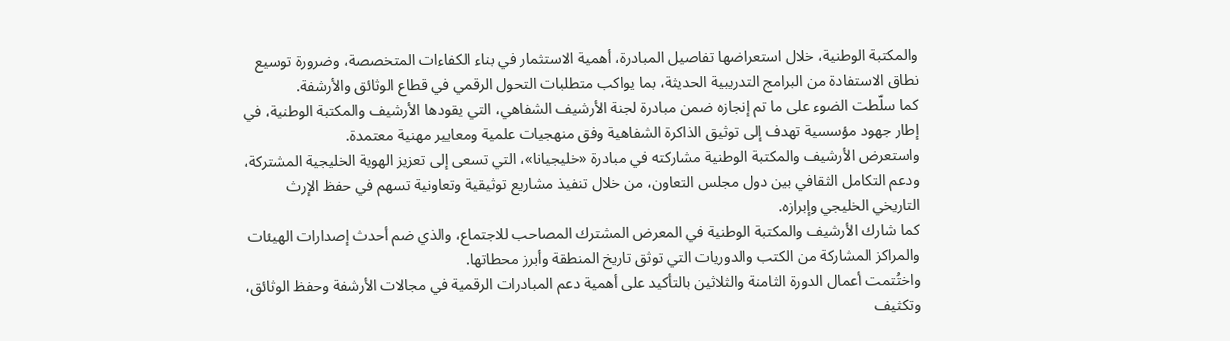والمكتبة الوطنية، خلال استعراضها تفاصيل المبادرة، أهمية الاستثمار في بناء الكفاءات المتخصصة، وضرورة توسيع نطاق الاستفادة من البرامج التدريبية الحديثة، بما يواكب متطلبات التحول الرقمي في قطاع الوثائق والأرشفة.
كما سلّطت الضوء على ما تم إنجازه ضمن مبادرة لجنة الأرشيف الشفاهي، التي يقودها الأرشيف والمكتبة الوطنية، في إطار جهود مؤسسية تهدف إلى توثيق الذاكرة الشفاهية وفق منهجيات علمية ومعايير مهنية معتمدة.
واستعرض الأرشيف والمكتبة الوطنية مشاركته في مبادرة «خليجيانا»، التي تسعى إلى تعزيز الهوية الخليجية المشتركة، ودعم التكامل الثقافي بين دول مجلس التعاون، من خلال تنفيذ مشاريع توثيقية وتعاونية تسهم في حفظ الإرث التاريخي الخليجي وإبرازه.
كما شارك الأرشيف والمكتبة الوطنية في المعرض المشترك المصاحب للاجتماع، والذي ضم أحدث إصدارات الهيئات والمراكز المشاركة من الكتب والدوريات التي توثق تاريخ المنطقة وأبرز محطاتها.
واختُتمت أعمال الدورة الثامنة والثلاثين بالتأكيد على أهمية دعم المبادرات الرقمية في مجالات الأرشفة وحفظ الوثائق، وتكثيف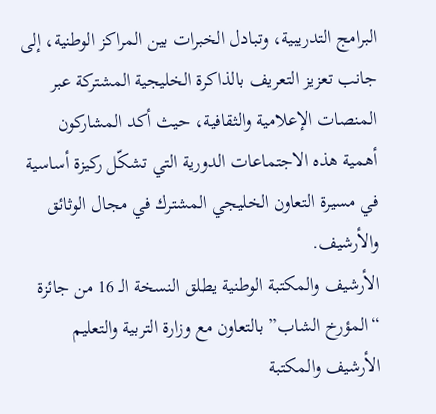البرامج التدريبية، وتبادل الخبرات بين المراكز الوطنية، إلى جانب تعزيز التعريف بالذاكرة الخليجية المشتركة عبر المنصات الإعلامية والثقافية، حيث أكد المشاركون أهمية هذه الاجتماعات الدورية التي تشكّل ركيزة أساسية في مسيرة التعاون الخليجي المشترك في مجال الوثائق والأرشيف.
الأرشيف والمكتبة الوطنية يطلق النسخة الـ 16 من جائزة “المؤرخ الشاب” بالتعاون مع وزارة التربية والتعليم
الأرشيف والمكتبة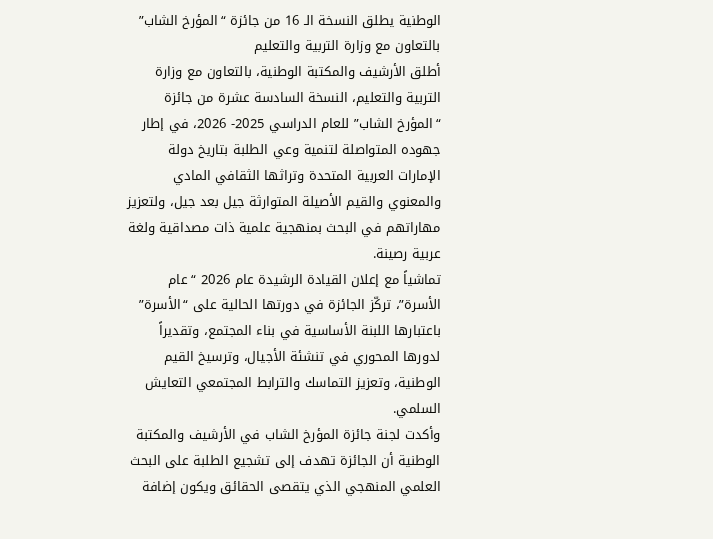الوطنية يطلق النسخة الـ 16 من جائزة “المؤرخ الشاب” بالتعاون مع وزارة التربية والتعليم
أطلق الأرشيف والمكتبة الوطنية، بالتعاون مع وزارة التربية والتعليم، النسخة السادسة عشرة من جائزة “المؤرخ الشاب” للعام الدراسي 2025- 2026، في إطار جهوده المتواصلة لتنمية وعي الطلبة بتاريخ دولة الإمارات العربية المتحدة وتراثها الثقافي المادي والمعنوي والقيم الأصيلة المتوارثة جيل بعد جيل، ولتعزيز مهاراتهم في البحث بمنهجية علمية ذات مصداقية ولغة عربية رصينة.
تماشياً مع إعلان القيادة الرشيدة عام 2026 “عام الأسرة”، تركّز الجائزة في دورتها الحالية على “الأسرة” باعتبارها اللبنة الأساسية في بناء المجتمع، وتقديراً لدورها المحوري في تنشئة الأجيال، وترسيخ القيم الوطنية، وتعزيز التماسك والترابط المجتمعي التعايش السلمي.
وأكدت لجنة جائزة المؤرخ الشاب في الأرشيف والمكتبة الوطنية أن الجائزة تهدف إلى تشجيع الطلبة على البحث العلمي المنهجي الذي يتقصى الحقائق ويكون إضافة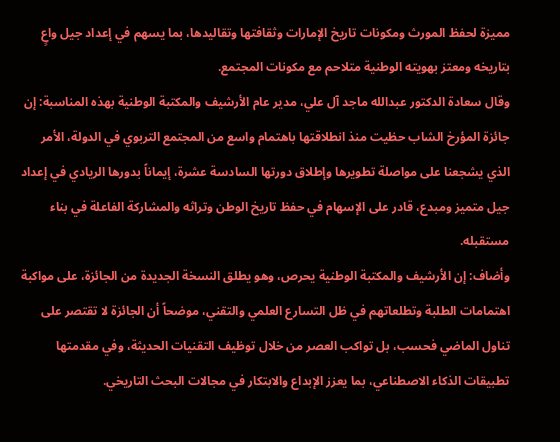مميزة لحفظ المورث ومكونات تاريخ الإمارات وثقافتها وتقاليدها، بما يسهم في إعداد جيل واعٍ بتاريخه ومعتز بهويته الوطنية متلاحم مع مكونات المجتمع.
وقال سعادة الدكتور عبدالله ماجد آل علي، مدير عام الأرشيف والمكتبة الوطنية بهذه المناسبة: إن جائزة المؤرخ الشاب حظيت منذ انطلاقتها باهتمام واسع من المجتمع التربوي في الدولة، الأمر الذي يشجعنا على مواصلة تطويرها وإطلاق دورتها السادسة عشرة، إيماناً بدورها الريادي في إعداد جيل متميز ومبدع، قادر على الإسهام في حفظ تاريخ الوطن وتراثه والمشاركة الفاعلة في بناء مستقبله.
وأضاف: إن الأرشيف والمكتبة الوطنية يحرص، وهو يطلق النسخة الجديدة من الجائزة، على مواكبة اهتمامات الطلبة وتطلعاتهم في ظل التسارع العلمي والتقني، موضحاً أن الجائزة لا تقتصر على تناول الماضي فحسب، بل تواكب العصر من خلال توظيف التقنيات الحديثة، وفي مقدمتها تطبيقات الذكاء الاصطناعي، بما يعزز الإبداع والابتكار في مجالات البحث التاريخي.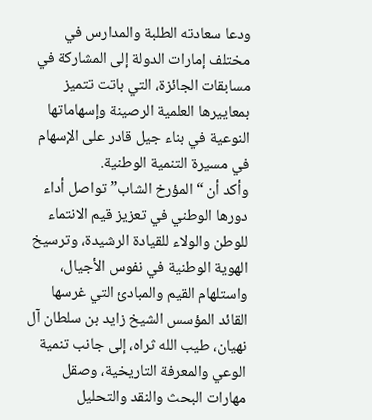ودعا سعادته الطلبة والمدارس في مختلف إمارات الدولة إلى المشاركة في مسابقات الجائزة، التي باتت تتميز بمعاييرها العلمية الرصينة وإسهاماتها النوعية في بناء جيل قادر على الإسهام في مسيرة التنمية الوطنية.
وأكد أن “المؤرخ الشاب” تواصل أداء دورها الوطني في تعزيز قيم الانتماء للوطن والولاء للقيادة الرشيدة، وترسيخ الهوية الوطنية في نفوس الأجيال، واستلهام القيم والمبادئ التي غرسها القائد المؤسس الشيخ زايد بن سلطان آل نهيان، طيب الله ثراه، إلى جانب تنمية الوعي والمعرفة التاريخية، وصقل مهارات البحث والنقد والتحليل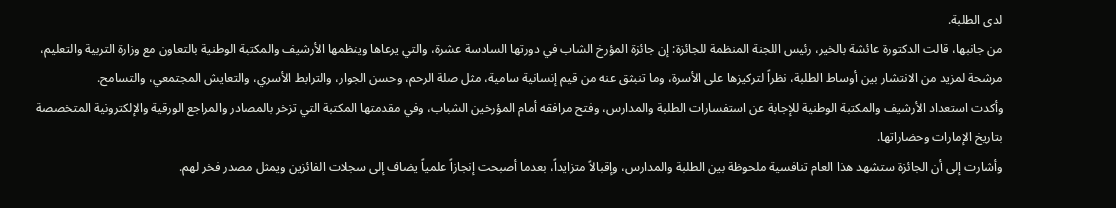لدى الطلبة.
من جانبها، قالت الدكتورة عائشة بالخير، رئيس اللجنة المنظمة للجائزة: إن جائزة المؤرخ الشاب في دورتها السادسة عشرة، والتي يرعاها وينظمها الأرشيف والمكتبة الوطنية بالتعاون مع وزارة التربية والتعليم، مرشحة لمزيد من الانتشار بين أوساط الطلبة، نظراً لتركيزها على الأسرة، وما تنبثق عنه من قيم إنسانية سامية، مثل صلة الرحم، وحسن الجوار، والترابط الأسري، والتعايش المجتمعي، والتسامح.
وأكدت استعداد الأرشيف والمكتبة الوطنية للإجابة عن استفسارات الطلبة والمدارس، وفتح مرافقه أمام المؤرخين الشباب، وفي مقدمتها المكتبة التي تزخر بالمصادر والمراجع الورقية والإلكترونية المتخصصة بتاريخ الإمارات وحضاراتها.
وأشارت إلى أن الجائزة ستشهد هذا العام تنافسية ملحوظة بين الطلبة والمدارس، وإقبالاً متزايداً، بعدما أصبحت إنجازاً علمياً يضاف إلى سجلات الفائزين ويمثل مصدر فخر لهم.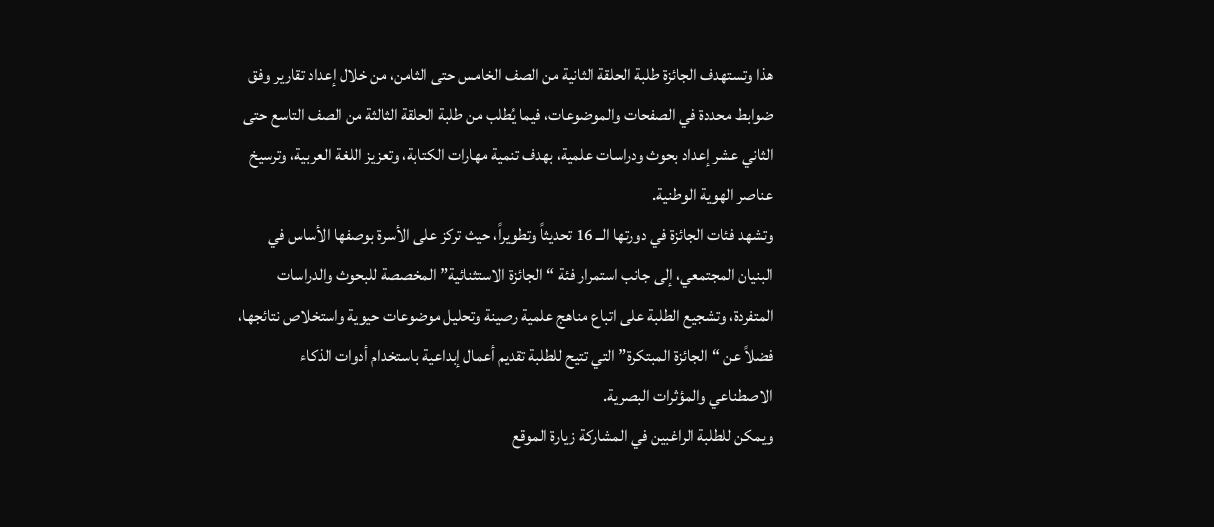هذا وتستهدف الجائزة طلبة الحلقة الثانية من الصف الخامس حتى الثامن، من خلال إعداد تقارير وفق ضوابط محددة في الصفحات والموضوعات، فيما يُطلب من طلبة الحلقة الثالثة من الصف التاسع حتى الثاني عشر إعداد بحوث ودراسات علمية، بهدف تنمية مهارات الكتابة، وتعزيز اللغة العربية، وترسيخ عناصر الهوية الوطنية.
وتشهد فئات الجائزة في دورتها الــ 16 تحديثاً وتطويراً، حيث تركز على الأسرة بوصفها الأساس في البنيان المجتمعي، إلى جانب استمرار فئة “الجائزة الاستثنائية” المخصصة للبحوث والدراسات المتفردة، وتشجيع الطلبة على اتباع مناهج علمية رصينة وتحليل موضوعات حيوية واستخلاص نتائجها، فضلاً عن “الجائزة المبتكرة” التي تتيح للطلبة تقديم أعمال إبداعية باستخدام أدوات الذكاء الاصطناعي والمؤثرات البصرية.
ويمكن للطلبة الراغبين في المشاركة زيارة الموقع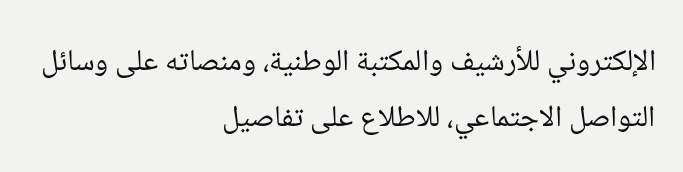الإلكتروني للأرشيف والمكتبة الوطنية، ومنصاته على وسائل التواصل الاجتماعي، للاطلاع على تفاصيل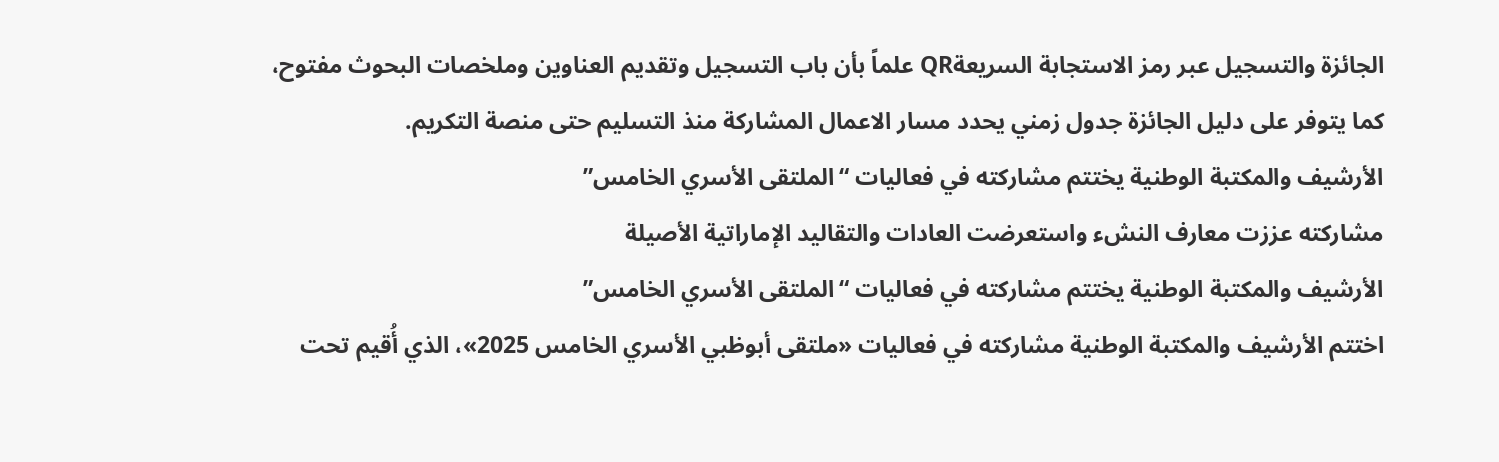الجائزة والتسجيل عبر رمز الاستجابة السريعةQR علماً بأن باب التسجيل وتقديم العناوين وملخصات البحوث مفتوح، كما يتوفر على دليل الجائزة جدول زمني يحدد مسار الاعمال المشاركة منذ التسليم حتى منصة التكريم.
الأرشيف والمكتبة الوطنية يختتم مشاركته في فعاليات “الملتقى الأسري الخامس”
مشاركته عززت معارف النشء واستعرضت العادات والتقاليد الإماراتية الأصيلة
الأرشيف والمكتبة الوطنية يختتم مشاركته في فعاليات “الملتقى الأسري الخامس”
اختتم الأرشيف والمكتبة الوطنية مشاركته في فعاليات «ملتقى أبوظبي الأسري الخامس 2025»، الذي أُقيم تحت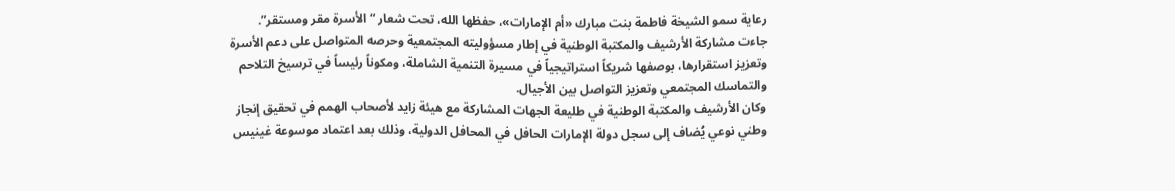رعاية سمو الشيخة فاطمة بنت مبارك «أم الإمارات»، حفظها الله، تحت شعار “الأسرة مقر ومستقر”.
جاءت مشاركة الأرشيف والمكتبة الوطنية في إطار مسؤوليته المجتمعية وحرصه المتواصل على دعم الأسرة وتعزيز استقرارها، بوصفها شريكاً استراتيجياً في مسيرة التنمية الشاملة، ومكوناً رئيساً في ترسيخ التلاحم والتماسك المجتمعي وتعزيز التواصل بين الأجيال.
وكان الأرشيف والمكتبة الوطنية في طليعة الجهات المشاركة مع هيئة زايد لأصحاب الهمم في تحقيق إنجاز وطني نوعي يُضاف إلى سجل دولة الإمارات الحافل في المحافل الدولية، وذلك بعد اعتماد موسوعة غينيس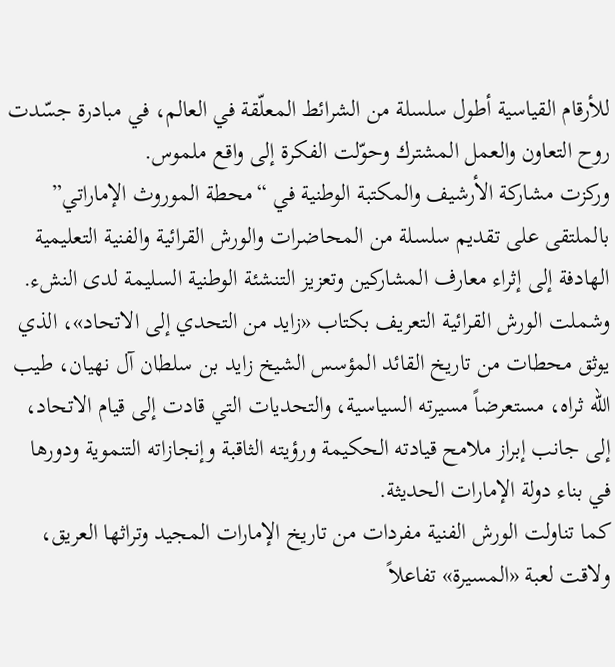للأرقام القياسية أطول سلسلة من الشرائط المعلّقة في العالم، في مبادرة جسّدت روح التعاون والعمل المشترك وحوّلت الفكرة إلى واقع ملموس.
وركزت مشاركة الأرشيف والمكتبة الوطنية في “محطة الموروث الإماراتي” بالملتقى على تقديم سلسلة من المحاضرات والورش القرائية والفنية التعليمية الهادفة إلى إثراء معارف المشاركين وتعزيز التنشئة الوطنية السليمة لدى النشء. وشملت الورش القرائية التعريف بكتاب «زايد من التحدي إلى الاتحاد»، الذي يوثق محطات من تاريخ القائد المؤسس الشيخ زايد بن سلطان آل نهيان، طيب الله ثراه، مستعرضاً مسيرته السياسية، والتحديات التي قادت إلى قيام الاتحاد، إلى جانب إبراز ملامح قيادته الحكيمة ورؤيته الثاقبة وإنجازاته التنموية ودورها في بناء دولة الإمارات الحديثة.
كما تناولت الورش الفنية مفردات من تاريخ الإمارات المجيد وتراثها العريق، ولاقت لعبة «المسيرة» تفاعلاً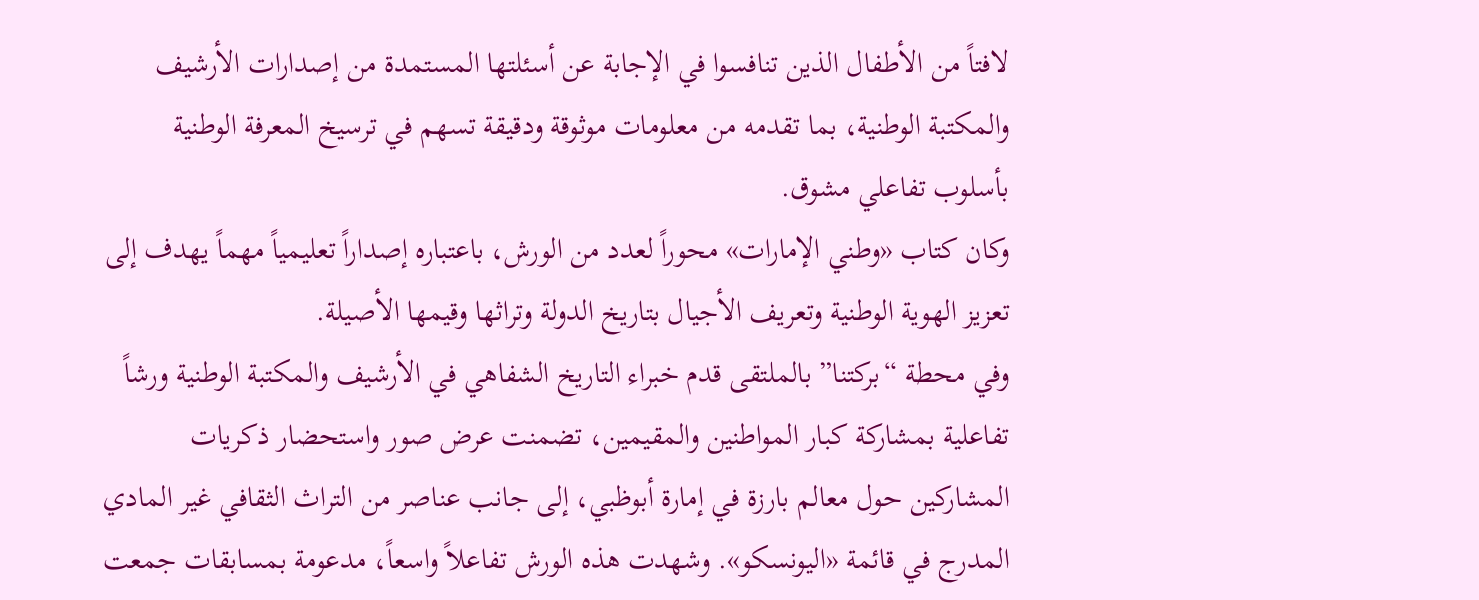لافتاً من الأطفال الذين تنافسوا في الإجابة عن أسئلتها المستمدة من إصدارات الأرشيف والمكتبة الوطنية، بما تقدمه من معلومات موثوقة ودقيقة تسهم في ترسيخ المعرفة الوطنية بأسلوب تفاعلي مشوق.
وكان كتاب «وطني الإمارات» محوراً لعدد من الورش، باعتباره إصداراً تعليمياً مهماً يهدف إلى تعزيز الهوية الوطنية وتعريف الأجيال بتاريخ الدولة وتراثها وقيمها الأصيلة.
وفي محطة “بركتنا” بالملتقى قدم خبراء التاريخ الشفاهي في الأرشيف والمكتبة الوطنية ورشاً تفاعلية بمشاركة كبار المواطنين والمقيمين، تضمنت عرض صور واستحضار ذكريات المشاركين حول معالم بارزة في إمارة أبوظبي، إلى جانب عناصر من التراث الثقافي غير المادي المدرج في قائمة «اليونسكو». وشهدت هذه الورش تفاعلاً واسعاً، مدعومة بمسابقات جمعت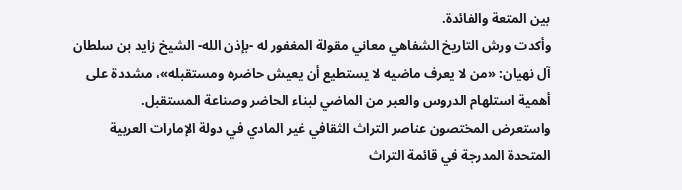بين المتعة والفائدة.
وأكدت ورش التاريخ الشفاهي معاني مقولة المغفور له -بإذن الله- الشيخ زايد بن سلطان آل نهيان: «من لا يعرف ماضيه لا يستطيع أن يعيش حاضره ومستقبله»، مشددة على أهمية استلهام الدروس والعبر من الماضي لبناء الحاضر وصناعة المستقبل.
واستعرض المختصون عناصر التراث الثقافي غير المادي في دولة الإمارات العربية المتحدة المدرجة في قائمة التراث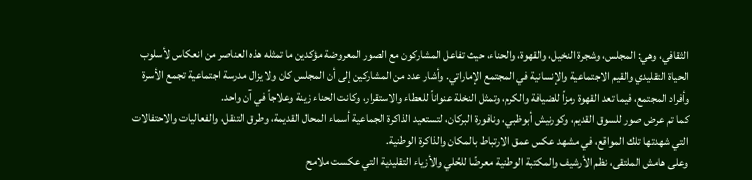الثقافي، وهي: المجلس، وشجرة النخيل، والقهوة، والحناء، حيث تفاعل المشاركون مع الصور المعروضة مؤكدين ما تمثله هذه العناصر من انعكاس لأسلوب الحياة التقليدي والقيم الاجتماعية والإنسانية في المجتمع الإماراتي. وأشار عدد من المشاركين إلى أن المجلس كان ولا يزال مدرسة اجتماعية تجمع الأسرة وأفراد المجتمع، فيما تعد القهوة رمزاً للضيافة والكرم، وتمثل النخلة عنواناً للعطاء والاستقرار، وكانت الحناء زينة وعلاجاً في آن واحد.
كما تم عرض صور للسوق القديم، وكورنيش أبوظبي، ونافورة البركان، لتستعيد الذاكرة الجماعية أسماء المحال القديمة، وطرق التنقل، والفعاليات والاحتفالات التي شهدتها تلك المواقع، في مشهد عكس عمق الارتباط بالمكان والذاكرة الوطنية.
وعلى هامش الملتقى، نظم الأرشيف والمكتبة الوطنية معرضًا للحُلي والأزياء التقليدية التي عكست ملامح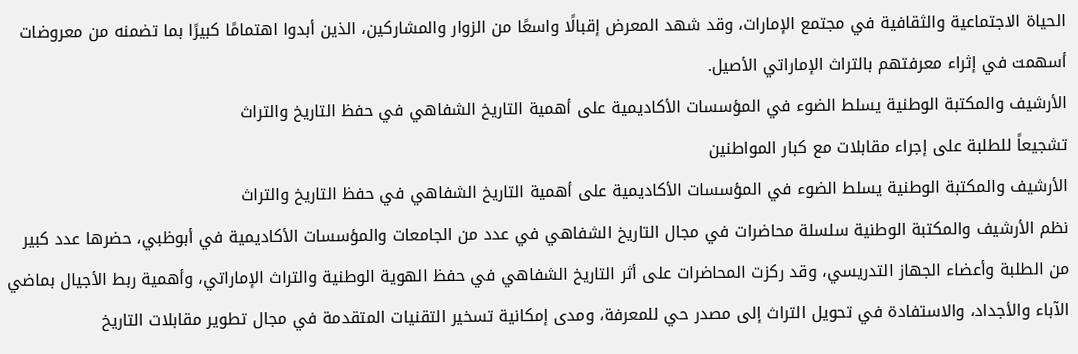الحياة الاجتماعية والثقافية في مجتمع الإمارات، وقد شهد المعرض إقبالًا واسعًا من الزوار والمشاركين، الذين أبدوا اهتمامًا كبيرًا بما تضمنه من معروضات أسهمت في إثراء معرفتهم بالتراث الإماراتي الأصيل.
الأرشيف والمكتبة الوطنية يسلط الضوء في المؤسسات الأكاديمية على أهمية التاريخ الشفاهي في حفظ التاريخ والتراث
تشجيعاً للطلبة على إجراء مقابلات مع كبار المواطنين
الأرشيف والمكتبة الوطنية يسلط الضوء في المؤسسات الأكاديمية على أهمية التاريخ الشفاهي في حفظ التاريخ والتراث
نظم الأرشيف والمكتبة الوطنية سلسلة محاضرات في مجال التاريخ الشفاهي في عدد من الجامعات والمؤسسات الأكاديمية في أبوظبي، حضرها عدد كبير من الطلبة وأعضاء الجهاز التدريسي، وقد ركزت المحاضرات على أثر التاريخ الشفاهي في حفظ الهوية الوطنية والتراث الإماراتي، وأهمية ربط الأجيال بماضي الآباء والأجداد، والاستفادة في تحويل التراث إلى مصدر حي للمعرفة، ومدى إمكانية تسخير التقنيات المتقدمة في مجال تطوير مقابلات التاريخ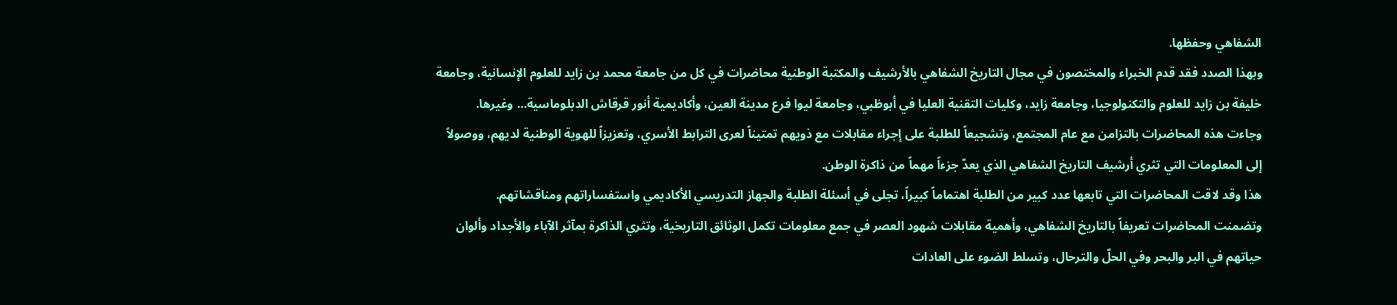الشفاهي وحفظها.
وبهذا الصدد فقد قدم الخبراء والمختصون في مجال التاريخ الشفاهي بالأرشيف والمكتبة الوطنية محاضرات في كل من جامعة محمد بن زايد للعلوم الإنسانية، وجامعة خليفة بن زايد للعلوم والتكنولوجيا، وجامعة زايد، وكليات التقنية العليا في أبوظبي، وجامعة ليوا فرع مدينة العين، وأكاديمية أنور قرقاش الدبلوماسية… وغيرها.
وجاءت هذه المحاضرات بالتزامن مع عام المجتمع، وتشجيعاً للطلبة على إجراء مقابلات مع ذويهم تمتيناً لعرى الترابط الأسري، وتعزيزاً للهوية الوطنية لديهم، ووصولاً إلى المعلومات التي تثري أرشيف التاريخ الشفاهي الذي يعدّ جزءاً مهماً من ذاكرة الوطن.
هذا وقد لاقت المحاضرات التي تابعها عدد كبير من الطلبة اهتماماً كبيراً، تجلى في أسئلة الطلبة والجهاز التدريسي الأكاديمي واستفساراتهم ومناقشاتهم.
وتضمنت المحاضرات تعريفاً بالتاريخ الشفاهي، وأهمية مقابلات شهود العصر في جمع معلومات تكمل الوثائق التاريخية، وتثري الذاكرة بمآثر الآباء والأجداد وألوان حياتهم في البر والبحر وفي الحلّ والترحال، وتسلط الضوء على العادات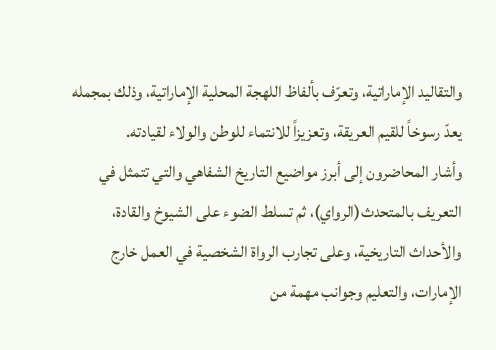والتقاليد الإماراتية، وتعرّف بألفاظ اللهجة المحلية الإماراتية، وذلك بمجمله يعدّ رسوخاً للقيم العريقة، وتعزيزاً للانتماء للوطن والولاء لقيادته.
وأشار المحاضرون إلى أبرز مواضيع التاريخ الشفاهي والتي تتمثل في التعريف بالمتحدث(الرواي)، ثم تسلط الضوء على الشيوخ والقادة، والأحداث التاريخية، وعلى تجارب الرواة الشخصية في العمل خارج الإمارات، والتعليم وجوانب مهمة من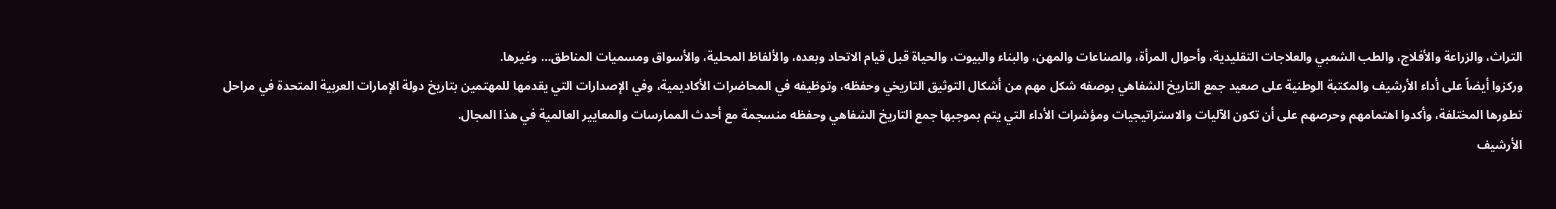التراث، والزراعة والأفلاج، والطب الشعبي والعلاجات التقليدية، وأحوال المرأة، والصناعات والمهن، والبناء والبيوت، والحياة قبل قيام الاتحاد وبعده، والألفاظ المحلية، والأسواق ومسميات المناطق… وغيرها.
وركزوا أيضاً على أداء الأرشيف والمكتبة الوطنية على صعيد جمع التاريخ الشفاهي بوصفه شكل مهم من أشكال التوثيق التاريخي وحفظه، وتوظيفه في المحاضرات الأكاديمية، وفي الإصدارات التي يقدمها للمهتمين بتاريخ دولة الإمارات العربية المتحدة في مراحل تطورها المختلفة، وأكدوا اهتمامهم وحرصهم على أن تكون الآليات والاستراتيجيات ومؤشرات الأداء التي يتم بموجبها جمع التاريخ الشفاهي وحفظه منسجمة مع أحدث الممارسات والمعايير العالمية في هذا المجال.
الأرشيف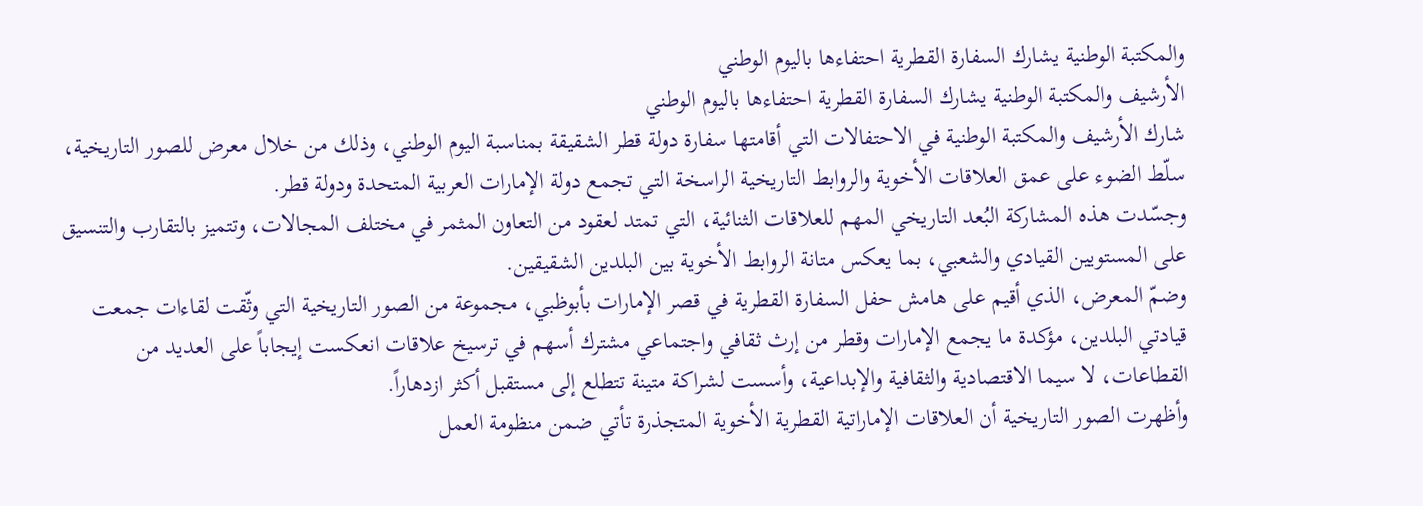والمكتبة الوطنية يشارك السفارة القطرية احتفاءها باليوم الوطني
الأرشيف والمكتبة الوطنية يشارك السفارة القطرية احتفاءها باليوم الوطني
شارك الأرشيف والمكتبة الوطنية في الاحتفالات التي أقامتها سفارة دولة قطر الشقيقة بمناسبة اليوم الوطني، وذلك من خلال معرض للصور التاريخية، سلّط الضوء على عمق العلاقات الأخوية والروابط التاريخية الراسخة التي تجمع دولة الإمارات العربية المتحدة ودولة قطر.
وجسّدت هذه المشاركة البُعد التاريخي المهم للعلاقات الثنائية، التي تمتد لعقود من التعاون المثمر في مختلف المجالات، وتتميز بالتقارب والتنسيق على المستويين القيادي والشعبي، بما يعكس متانة الروابط الأخوية بين البلدين الشقيقين.
وضمّ المعرض، الذي أقيم على هامش حفل السفارة القطرية في قصر الإمارات بأبوظبي، مجموعة من الصور التاريخية التي وثّقت لقاءات جمعت قيادتي البلدين، مؤكدة ما يجمع الإمارات وقطر من إرث ثقافي واجتماعي مشترك أسهم في ترسيخ علاقات انعكست إيجاباً على العديد من القطاعات، لا سيما الاقتصادية والثقافية والإبداعية، وأسست لشراكة متينة تتطلع إلى مستقبل أكثر ازدهاراً.
وأظهرت الصور التاريخية أن العلاقات الإماراتية القطرية الأخوية المتجذرة تأتي ضمن منظومة العمل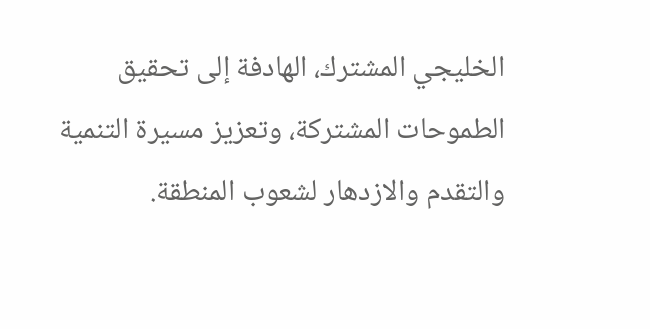الخليجي المشترك، الهادفة إلى تحقيق الطموحات المشتركة، وتعزيز مسيرة التنمية والتقدم والازدهار لشعوب المنطقة.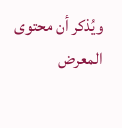ويُذكر أن محتوى المعرض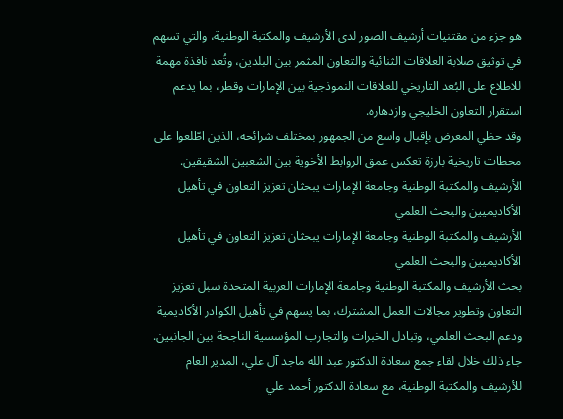هو جزء من مقتنيات أرشيف الصور لدى الأرشيف والمكتبة الوطنية، والتي تسهم في توثيق صلابة العلاقات الثنائية والتعاون المثمر بين البلدين، وتُعد نافذة مهمة للاطلاع على البُعد التاريخي للعلاقات النموذجية بين الإمارات وقطر، بما يدعم استقرار التعاون الخليجي وازدهاره.
وقد حظي المعرض بإقبال واسع من الجمهور بمختلف شرائحه، الذين اطّلعوا على محطات تاريخية بارزة تعكس عمق الروابط الأخوية بين الشعبين الشقيقين.
الأرشيف والمكتبة الوطنية وجامعة الإمارات يبحثان تعزيز التعاون في تأهيل الأكاديميين والبحث العلمي
الأرشيف والمكتبة الوطنية وجامعة الإمارات يبحثان تعزيز التعاون في تأهيل الأكاديميين والبحث العلمي
بحث الأرشيف والمكتبة الوطنية وجامعة الإمارات العربية المتحدة سبل تعزيز التعاون وتطوير مجالات العمل المشترك، بما يسهم في تأهيل الكوادر الأكاديمية ودعم البحث العلمي، وتبادل الخبرات والتجارب المؤسسية الناجحة بين الجانبين.
جاء ذلك خلال لقاء جمع سعادة الدكتور عبد الله ماجد آل علي، المدير العام للأرشيف والمكتبة الوطنية، مع سعادة الدكتور أحمد علي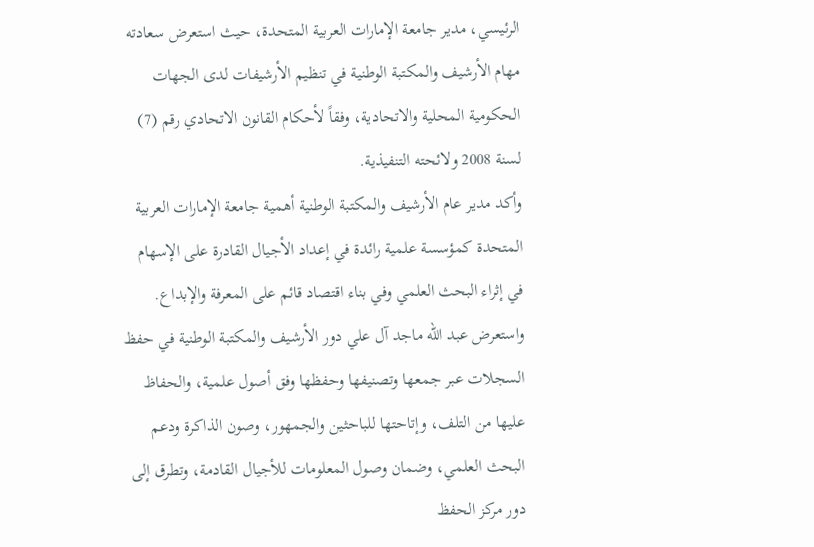الرئيسي، مدير جامعة الإمارات العربية المتحدة، حيث استعرض سعادته مهام الأرشيف والمكتبة الوطنية في تنظيم الأرشيفات لدى الجهات الحكومية المحلية والاتحادية، وفقاً لأحكام القانون الاتحادي رقم (7) لسنة 2008 ولائحته التنفيذية.
وأكد مدير عام الأرشيف والمكتبة الوطنية أهمية جامعة الإمارات العربية المتحدة كمؤسسة علمية رائدة في إعداد الأجيال القادرة على الإسهام في إثراء البحث العلمي وفي بناء اقتصاد قائم على المعرفة والإبداع.
واستعرض عبد الله ماجد آل علي دور الأرشيف والمكتبة الوطنية في حفظ السجلات عبر جمعها وتصنيفها وحفظها وفق أصول علمية، والحفاظ عليها من التلف، وإتاحتها للباحثين والجمهور، وصون الذاكرة ودعم البحث العلمي، وضمان وصول المعلومات للأجيال القادمة، وتطرق إلى دور مركز الحفظ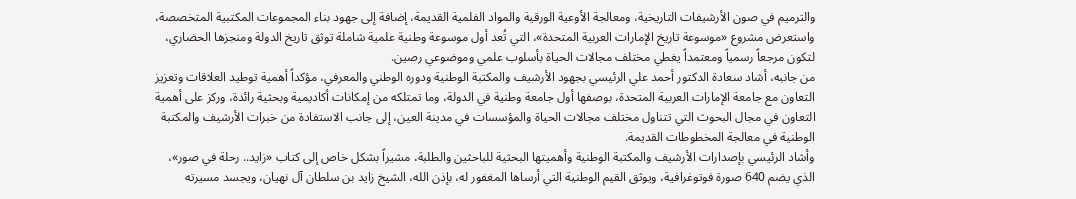والترميم في صون الأرشيفات التاريخية، ومعالجة الأوعية الورقية والمواد الفلمية القديمة، إضافة إلى جهود بناء المجموعات المكتبية المتخصصة، واستعرض مشروع «موسوعة تاريخ الإمارات العربية المتحدة»، التي تُعد أول موسوعة وطنية علمية شاملة توثق تاريخ الدولة ومنجزها الحضاري، لتكون مرجعاً رسمياً ومعتمداً يغطي مختلف مجالات الحياة بأسلوب علمي وموضوعي رصين.
من جانبه، أشاد سعادة الدكتور أحمد علي الرئيسي بجهود الأرشيف والمكتبة الوطنية ودوره الوطني والمعرفي، مؤكداً أهمية توطيد العلاقات وتعزيز التعاون مع جامعة الإمارات العربية المتحدة، بوصفها أول جامعة وطنية في الدولة، وما تمتلكه من إمكانات أكاديمية وبحثية رائدة، وركز على أهمية التعاون في مجال البحوث التي تتناول مختلف مجالات الحياة والمؤسسات في مدينة العين، إلى جانب الاستفادة من خبرات الأرشيف والمكتبة الوطنية في معالجة المخطوطات القديمة.
وأشاد الرئيسي بإصدارات الأرشيف والمكتبة الوطنية وأهميتها البحثية للباحثين والطلبة، مشيراً بشكل خاص إلى كتاب «زايد.. رحلة في صور»، الذي يضم 640 صورة فوتوغرافية، ويوثق القيم الوطنية التي أرساها المغفور له، بإذن الله، الشيخ زايد بن سلطان آل نهيان، ويجسد مسيرته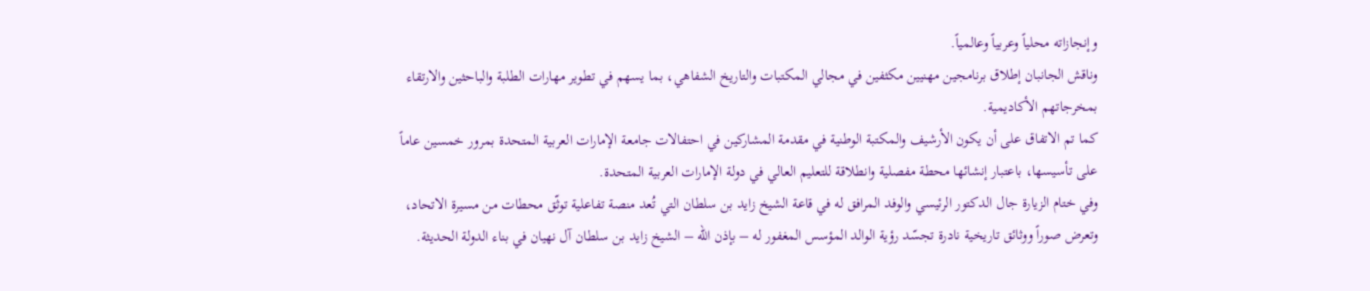وإنجازاته محلياً وعربياً وعالمياً.
وناقش الجانبان إطلاق برنامجين مهنيين مكثفين في مجالي المكتبات والتاريخ الشفاهي، بما يسهم في تطوير مهارات الطلبة والباحثين والارتقاء بمخرجاتهم الأكاديمية.
كما تم الاتفاق على أن يكون الأرشيف والمكتبة الوطنية في مقدمة المشاركين في احتفالات جامعة الإمارات العربية المتحدة بمرور خمسين عاماً على تأسيسها، باعتبار إنشائها محطة مفصلية وانطلاقة للتعليم العالي في دولة الإمارات العربية المتحدة.
وفي ختام الزيارة جال الدكتور الرئيسي والوفد المرافق له في قاعة الشيخ زايد بن سلطان التي تُعد منصة تفاعلية توثّق محطات من مسيرة الاتحاد، وتعرض صوراً ووثائق تاريخية نادرة تجسّد رؤية الوالد المؤسس المغفور له – بإذن الله – الشيخ زايد بن سلطان آل نهيان في بناء الدولة الحديثة.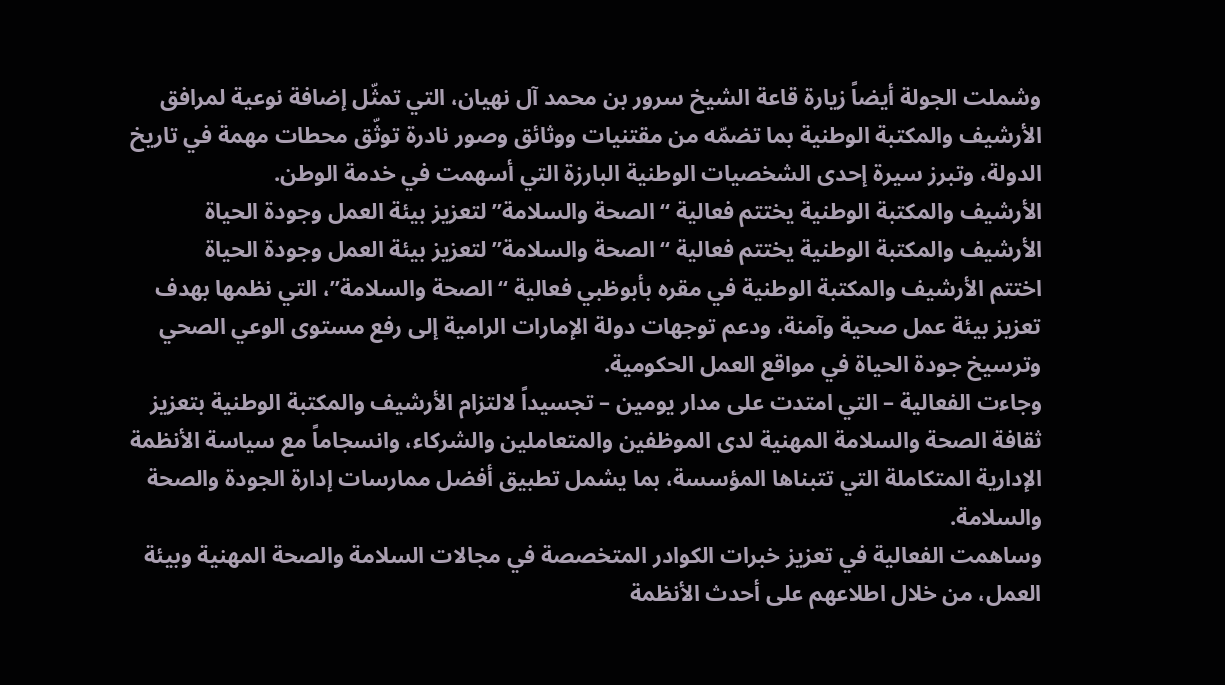وشملت الجولة أيضاً زيارة قاعة الشيخ سرور بن محمد آل نهيان، التي تمثّل إضافة نوعية لمرافق الأرشيف والمكتبة الوطنية بما تضمّه من مقتنيات ووثائق وصور نادرة توثّق محطات مهمة في تاريخ الدولة، وتبرز سيرة إحدى الشخصيات الوطنية البارزة التي أسهمت في خدمة الوطن.
الأرشيف والمكتبة الوطنية يختتم فعالية “الصحة والسلامة” لتعزيز بيئة العمل وجودة الحياة
الأرشيف والمكتبة الوطنية يختتم فعالية “الصحة والسلامة” لتعزيز بيئة العمل وجودة الحياة
اختتم الأرشيف والمكتبة الوطنية في مقره بأبوظبي فعالية “الصحة والسلامة”، التي نظمها بهدف تعزيز بيئة عمل صحية وآمنة، ودعم توجهات دولة الإمارات الرامية إلى رفع مستوى الوعي الصحي وترسيخ جودة الحياة في مواقع العمل الحكومية.
وجاءت الفعالية – التي امتدت على مدار يومين – تجسيداً لالتزام الأرشيف والمكتبة الوطنية بتعزيز ثقافة الصحة والسلامة المهنية لدى الموظفين والمتعاملين والشركاء، وانسجاماً مع سياسة الأنظمة الإدارية المتكاملة التي تتبناها المؤسسة، بما يشمل تطبيق أفضل ممارسات إدارة الجودة والصحة والسلامة.
وساهمت الفعالية في تعزيز خبرات الكوادر المتخصصة في مجالات السلامة والصحة المهنية وبيئة العمل، من خلال اطلاعهم على أحدث الأنظمة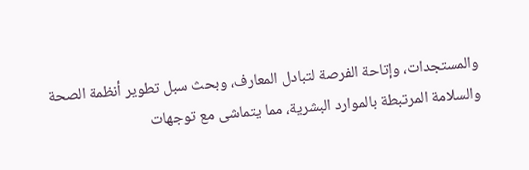والمستجدات، وإتاحة الفرصة لتبادل المعارف، وبحث سبل تطوير أنظمة الصحة والسلامة المرتبطة بالموارد البشرية، مما يتماشى مع توجهات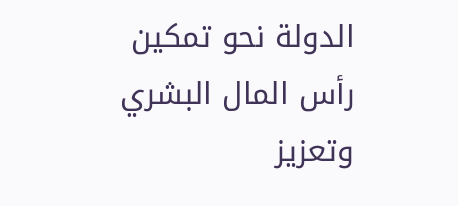الدولة نحو تمكين رأس المال البشري وتعزيز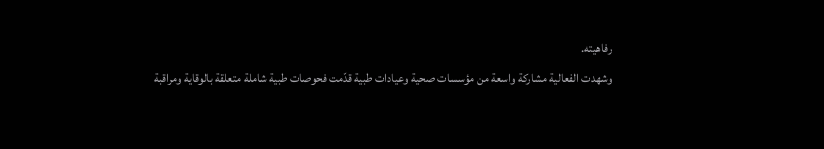رفاهيته.
وشهدت الفعالية مشاركة واسعة من مؤسسات صحية وعيادات طبية قدّمت فحوصات طبية شاملة متعلقة بالوقاية ومراقبة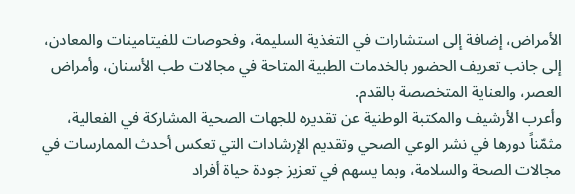الأمراض، إضافة إلى استشارات في التغذية السليمة، وفحوصات للفيتامينات والمعادن، إلى جانب تعريف الحضور بالخدمات الطبية المتاحة في مجالات طب الأسنان، وأمراض العصر، والعناية المتخصصة بالقدم.
وأعرب الأرشيف والمكتبة الوطنية عن تقديره للجهات الصحية المشاركة في الفعالية، مثمّناً دورها في نشر الوعي الصحي وتقديم الإرشادات التي تعكس أحدث الممارسات في مجالات الصحة والسلامة، وبما يسهم في تعزيز جودة حياة أفراد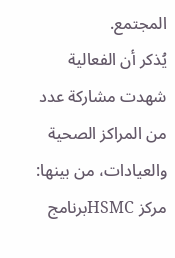المجتمع.
يُذكر أن الفعالية شهدت مشاركة عدد من المراكز الصحية والعيادات، من بينها: مركز HSMCبرنامج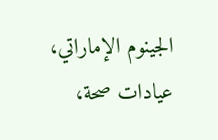الجينوم الإماراتي، عيادات صحة،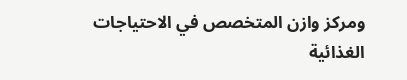ومركز وازن المتخصص في الاحتياجات الغذائية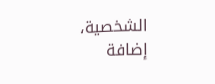الشخصية، إضافة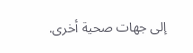إلى جهات صحية أخرى.